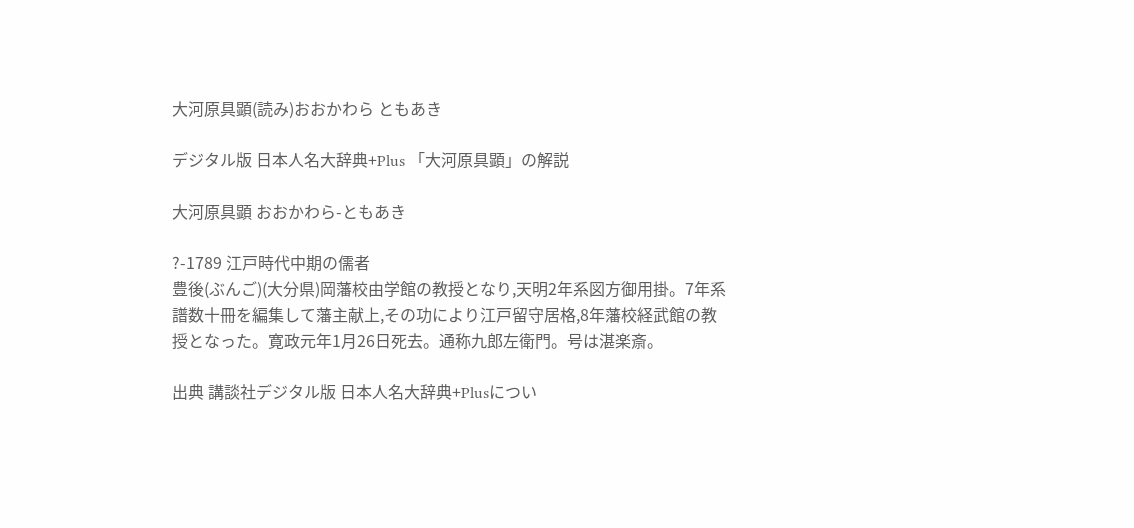大河原具顕(読み)おおかわら ともあき

デジタル版 日本人名大辞典+Plus 「大河原具顕」の解説

大河原具顕 おおかわら-ともあき

?-1789 江戸時代中期の儒者
豊後(ぶんご)(大分県)岡藩校由学館の教授となり,天明2年系図方御用掛。7年系譜数十冊を編集して藩主献上,その功により江戸留守居格,8年藩校経武館の教授となった。寛政元年1月26日死去。通称九郎左衛門。号は湛楽斎。

出典 講談社デジタル版 日本人名大辞典+Plusについ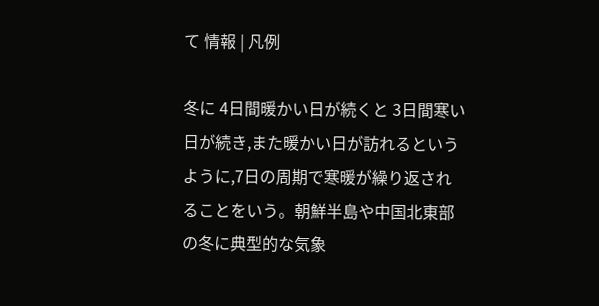て 情報 | 凡例

冬に 4日間暖かい日が続くと 3日間寒い日が続き,また暖かい日が訪れるというように,7日の周期で寒暖が繰り返されることをいう。朝鮮半島や中国北東部の冬に典型的な気象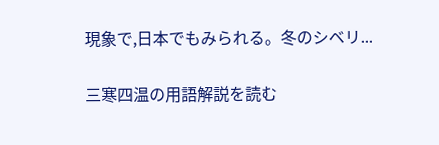現象で,日本でもみられる。冬のシベリ...

三寒四温の用語解説を読む